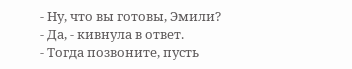- Ну, что вы готовы, Эмили?
- Да, - кивнула в ответ.
- Тогда позвоните, пусть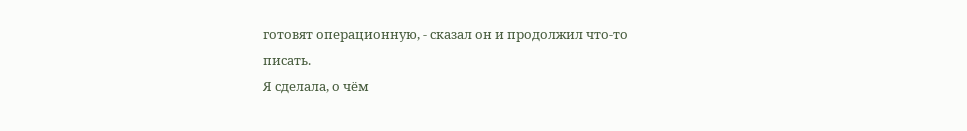готовят операционную, - сказал он и продолжил что-то писать.
Я сделала, о чём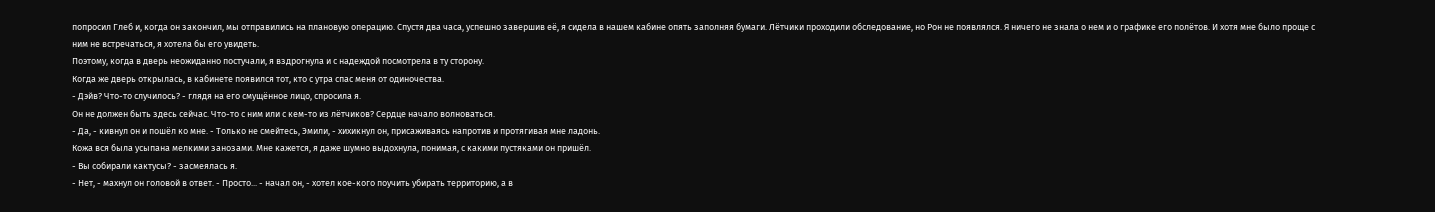попросил Глеб и, когда он закончил, мы отправились на плановую операцию. Спустя два часа, успешно завершив её, я сидела в нашем кабине опять заполняя бумаги. Лётчики проходили обследование, но Рон не появлялся. Я ничего не знала о нем и о графике его полётов. И хотя мне было проще с ним не встречаться, я хотела бы его увидеть.
Поэтому, когда в дверь неожиданно постучали, я вздрогнула и с надеждой посмотрела в ту сторону.
Когда же дверь открылась, в кабинете появился тот, кто с утра спас меня от одиночества.
- Дэйв? Что-то случилось? - глядя на его смущённое лицо, спросила я.
Он не должен быть здесь сейчас. Что-то с ним или с кем-то из лётчиков? Сердце начало волноваться.
- Да, - кивнул он и пошёл ко мне. - Только не смейтесь, Эмили, - хихикнул он, присаживаясь напротив и протягивая мне ладонь.
Кожа вся была усыпана мелкими занозами. Мне кажется, я даже шумно выдохнула, понимая, с какими пустяками он пришёл.
- Вы собирали кактусы? - засмеялась я.
- Нет, - махнул он головой в ответ. - Просто... - начал он, - хотел кое-кого поучить убирать территорию, а в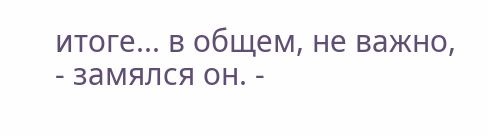итоге... в общем, не важно, - замялся он. -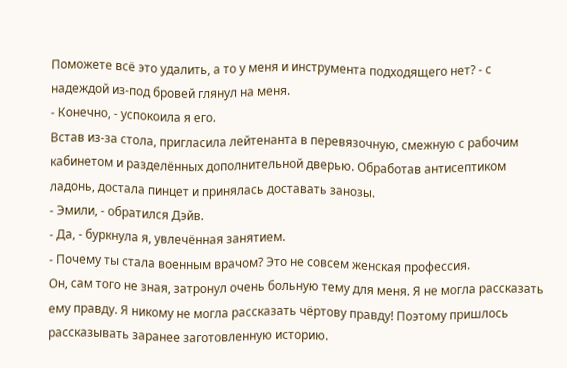Поможете всё это удалить, а то у меня и инструмента подходящего нет? - с надеждой из-под бровей глянул на меня.
- Конечно, - успокоила я его.
Встав из-за стола, пригласила лейтенанта в перевязочную, смежную с рабочим кабинетом и разделённых дополнительной дверью. Обработав антисептиком ладонь, достала пинцет и принялась доставать занозы.
- Эмили, - обратился Дэйв.
- Да, - буркнула я, увлечённая занятием.
- Почему ты стала военным врачом? Это не совсем женская профессия.
Он, сам того не зная, затронул очень больную тему для меня. Я не могла рассказать ему правду. Я никому не могла рассказать чёртову правду! Поэтому пришлось рассказывать заранее заготовленную историю.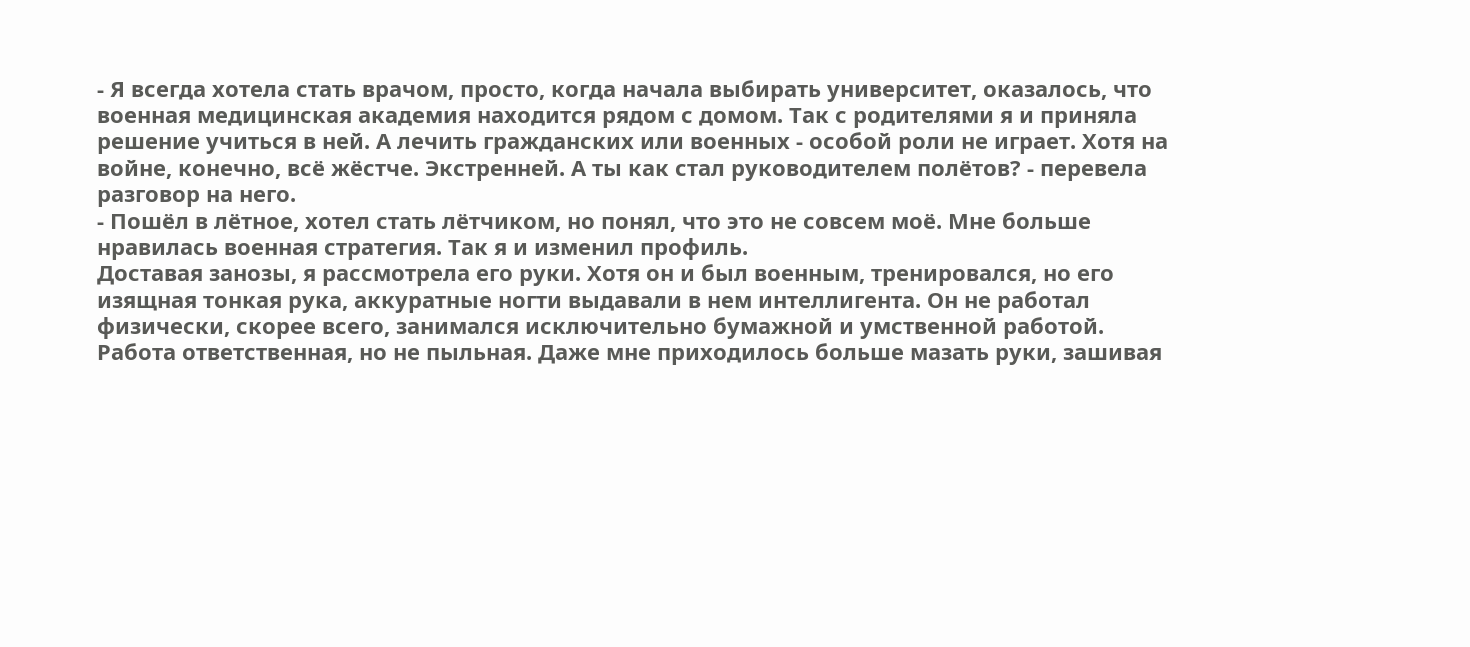- Я всегда хотела стать врачом, просто, когда начала выбирать университет, оказалось, что военная медицинская академия находится рядом с домом. Так с родителями я и приняла решение учиться в ней. А лечить гражданских или военных - особой роли не играет. Хотя на войне, конечно, всё жёстче. Экстренней. А ты как стал руководителем полётов? - перевела разговор на него.
- Пошёл в лётное, хотел стать лётчиком, но понял, что это не совсем моё. Мне больше нравилась военная стратегия. Так я и изменил профиль.
Доставая занозы, я рассмотрела его руки. Хотя он и был военным, тренировался, но его изящная тонкая рука, аккуратные ногти выдавали в нем интеллигента. Он не работал физически, скорее всего, занимался исключительно бумажной и умственной работой. Работа ответственная, но не пыльная. Даже мне приходилось больше мазать руки, зашивая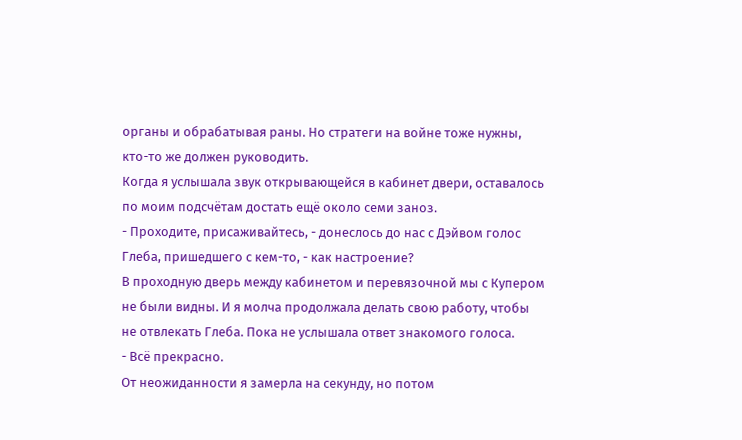органы и обрабатывая раны. Но стратеги на войне тоже нужны, кто-то же должен руководить.
Когда я услышала звук открывающейся в кабинет двери, оставалось по моим подсчётам достать ещё около семи заноз.
- Проходите, присаживайтесь, - донеслось до нас с Дэйвом голос Глеба, пришедшего с кем-то, - как настроение?
В проходную дверь между кабинетом и перевязочной мы с Купером не были видны. И я молча продолжала делать свою работу, чтобы не отвлекать Глеба. Пока не услышала ответ знакомого голоса.
- Всё прекрасно.
От неожиданности я замерла на секунду, но потом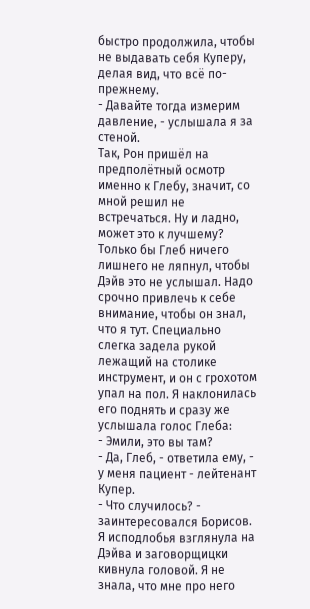быстро продолжила, чтобы не выдавать себя Куперу, делая вид, что всё по-прежнему.
- Давайте тогда измерим давление, - услышала я за стеной.
Так, Рон пришёл на предполётный осмотр именно к Глебу, значит, со мной решил не встречаться. Ну и ладно, может это к лучшему? Только бы Глеб ничего лишнего не ляпнул, чтобы Дэйв это не услышал. Надо срочно привлечь к себе внимание, чтобы он знал, что я тут. Специально слегка задела рукой лежащий на столике инструмент, и он с грохотом упал на пол. Я наклонилась его поднять и сразу же услышала голос Глеба:
- Эмили, это вы там?
- Да, Глеб, - ответила ему, - у меня пациент - лейтенант Купер.
- Что случилось? - заинтересовался Борисов.
Я исподлобья взглянула на Дэйва и заговорщицки кивнула головой. Я не знала, что мне про него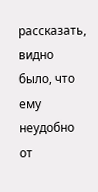рассказать, видно было, что ему неудобно от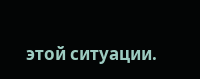этой ситуации.